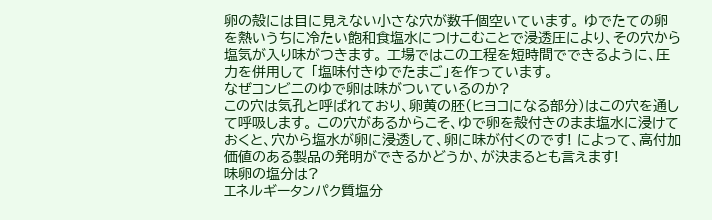卵の殻には目に見えない小さな穴が数千個空いています。 ゆでたての卵を熱いうちに冷たい飽和食塩水につけこむことで浸透圧により、その穴から塩気が入り味がつきます。 工場ではこの工程を短時間でできるように、圧力を併用して 「塩味付きゆでたまご」を作っています。
なぜコンビニのゆで卵は味がついているのか?
この穴は気孔と呼ばれており、卵黄の胚(ヒヨコになる部分)はこの穴を通して呼吸します。 この穴があるからこそ、ゆで卵を殻付きのまま塩水に浸けておくと、穴から塩水が卵に浸透して、卵に味が付くのです! によって、高付加価値のある製品の発明ができるかどうか、が決まるとも言えます!
味卵の塩分は?
エネルギータンパク質塩分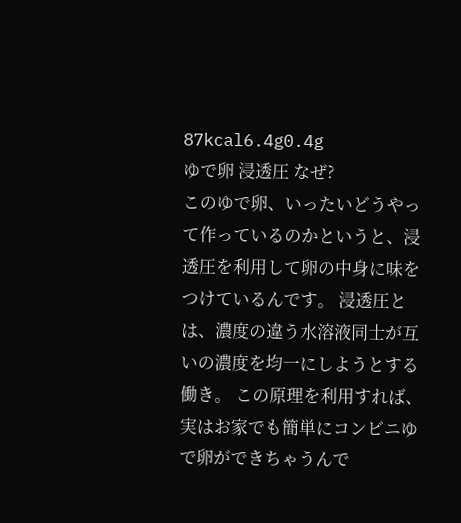87kcal6.4g0.4g
ゆで卵 浸透圧 なぜ?
このゆで卵、いったいどうやって作っているのかというと、浸透圧を利用して卵の中身に味をつけているんです。 浸透圧とは、濃度の違う水溶液同士が互いの濃度を均一にしようとする働き。 この原理を利用すれば、実はお家でも簡単にコンビニゆで卵ができちゃうんで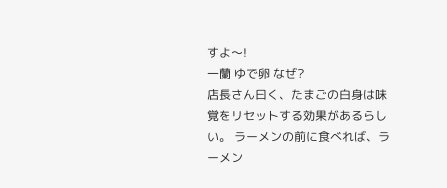すよ〜!
一蘭 ゆで卵 なぜ?
店長さん曰く、たまごの白身は味覚をリセットする効果があるらしい。 ラーメンの前に食べれば、ラーメン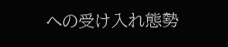への受け入れ態勢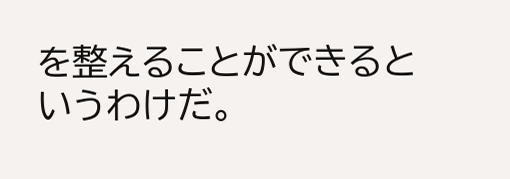を整えることができるというわけだ。